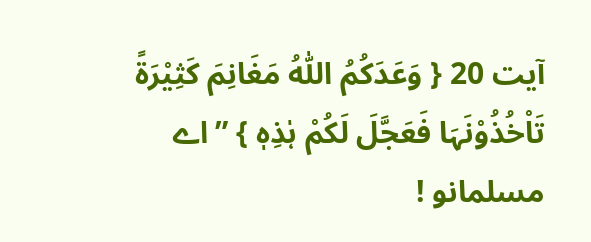آیت 20 { وَعَدَکُمُ اللّٰہُ مَغَانِمَ کَثِیْرَۃً تَاْخُذُوْنَہَا فَعَجَّلَ لَکُمْ ہٰذِہٖ } ”اے مسلمانو !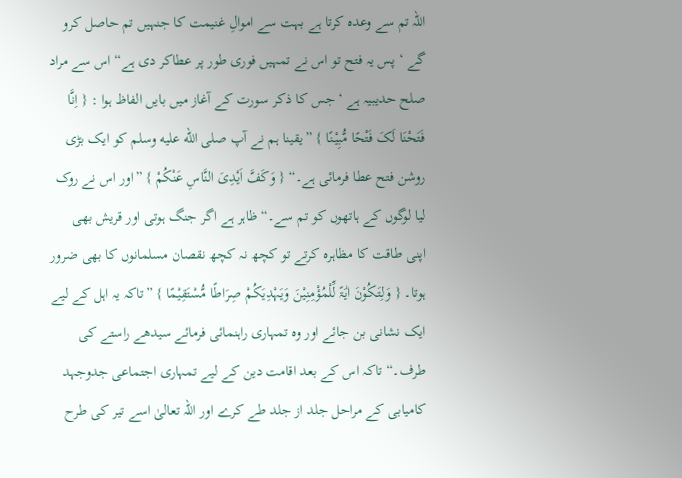اللہ تم سے وعدہ کرتا ہے بہت سے اموالِ غنیمت کا جنہیں تم حاصل کرو گے ‘ پس یہ فتح تو اس نے تمہیں فوری طور پر عطاکر دی ہے“ اس سے مراد صلح حدیبیہ ہے ‘ جس کا ذکر سورت کے آغاز میں بایں الفاظ ہوا : { اِنَّا فَتَحْنَا لَکَ فَتْحًا مُّبِیْنًا } ”یقینا ہم نے آپ صلى الله عليه وسلم کو ایک بڑی روشن فتح عطا فرمائی ہے۔“ { وَکَفَّ اَیْدِیَ النَّاسِ عَنْکُمْ } ”اور اس نے روک لیا لوگوں کے ہاتھوں کو تم سے۔“ ظاہر ہے اگر جنگ ہوتی اور قریش بھی اپنی طاقت کا مظاہرہ کرتے تو کچھ نہ کچھ نقصان مسلمانوں کا بھی ضرور ہوتا۔ { وَلِتَـکُوْنَ اٰیَۃً لِّلْمُؤْمِنِیْنَ وَیَہْدِیَکُمْ صِرَاطًا مُّسْتَقِیْمًا } ”تاکہ یہ اہل کے لیے ایک نشانی بن جائے اور وہ تمہاری راہنمائی فرمائے سیدھے راستے کی طرف۔“ تاکہ اس کے بعد اقامت دین کے لیے تمہاری اجتماعی جدوجہد کامیابی کے مراحل جلد از جلد طے کرے اور اللہ تعالیٰ اسے تیر کی طرح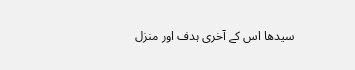سیدھا اس کے آخری ہدف اور منزل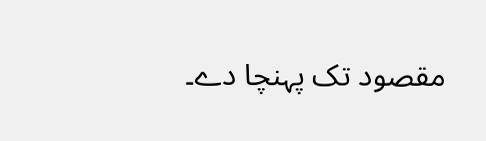مقصود تک پہنچا دے۔